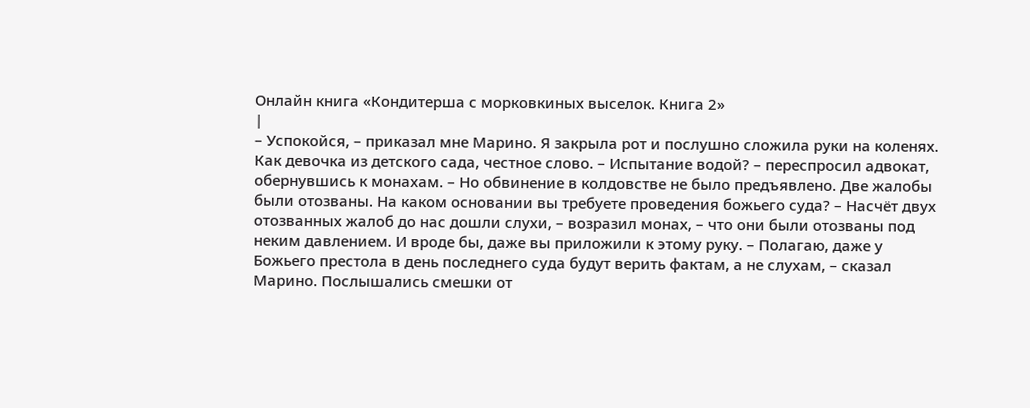Онлайн книга «Кондитерша с морковкиных выселок. Книга 2»
|
– Успокойся, – приказал мне Марино. Я закрыла рот и послушно сложила руки на коленях. Как девочка из детского сада, честное слово. – Испытание водой? – переспросил адвокат, обернувшись к монахам. – Но обвинение в колдовстве не было предъявлено. Две жалобы были отозваны. На каком основании вы требуете проведения божьего суда? – Насчёт двух отозванных жалоб до нас дошли слухи, – возразил монах, – что они были отозваны под неким давлением. И вроде бы, даже вы приложили к этому руку. – Полагаю, даже у Божьего престола в день последнего суда будут верить фактам, а не слухам, – сказал Марино. Послышались смешки от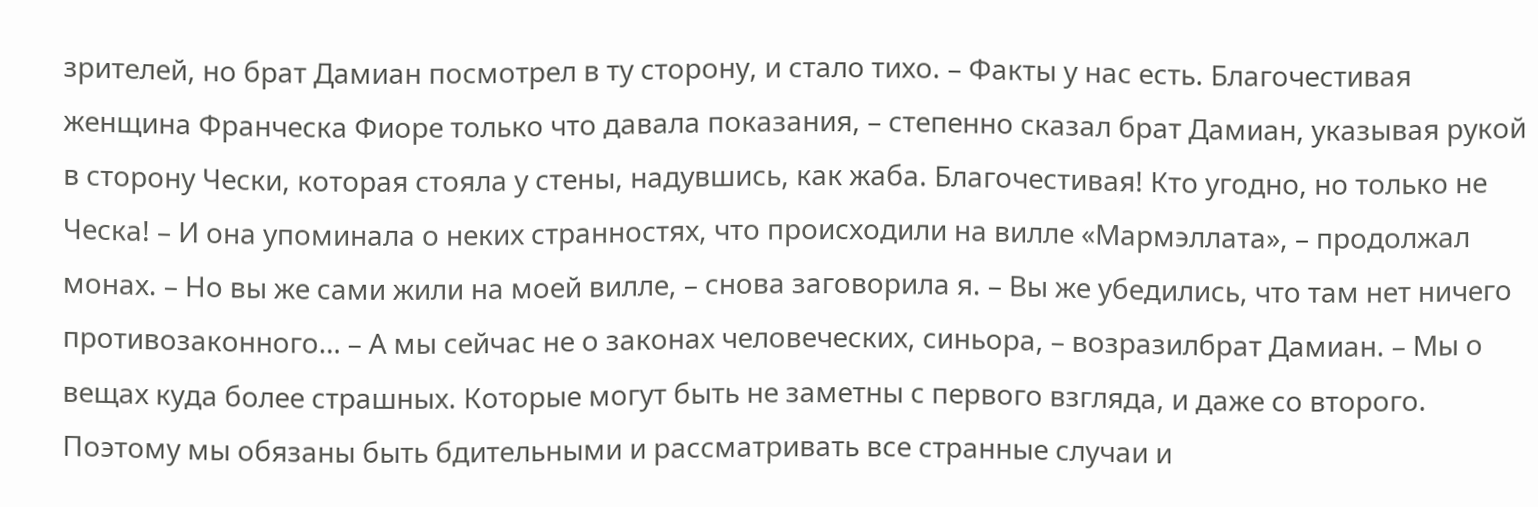зрителей, но брат Дамиан посмотрел в ту сторону, и стало тихо. – Факты у нас есть. Благочестивая женщина Франческа Фиоре только что давала показания, – степенно сказал брат Дамиан, указывая рукой в сторону Чески, которая стояла у стены, надувшись, как жаба. Благочестивая! Кто угодно, но только не Ческа! – И она упоминала о неких странностях, что происходили на вилле «Мармэллата», – продолжал монах. – Но вы же сами жили на моей вилле, – снова заговорила я. – Вы же убедились, что там нет ничего противозаконного… – А мы сейчас не о законах человеческих, синьора, – возразилбрат Дамиан. – Мы о вещах куда более страшных. Которые могут быть не заметны с первого взгляда, и даже со второго. Поэтому мы обязаны быть бдительными и рассматривать все странные случаи и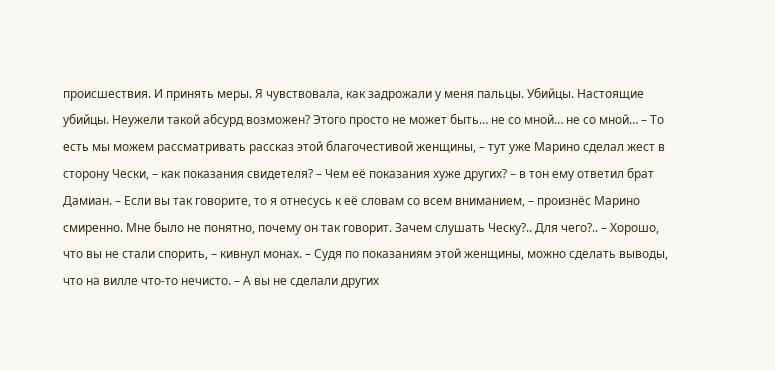происшествия. И принять меры. Я чувствовала, как задрожали у меня пальцы. Убийцы. Настоящие убийцы. Неужели такой абсурд возможен? Этого просто не может быть… не со мной… не со мной… – То есть мы можем рассматривать рассказ этой благочестивой женщины, – тут уже Марино сделал жест в сторону Чески, – как показания свидетеля? – Чем её показания хуже других? – в тон ему ответил брат Дамиан. – Если вы так говорите, то я отнесусь к её словам со всем вниманием, – произнёс Марино смиренно. Мне было не понятно, почему он так говорит. Зачем слушать Ческу?.. Для чего?.. – Хорошо, что вы не стали спорить, – кивнул монах. – Судя по показаниям этой женщины, можно сделать выводы, что на вилле что-то нечисто. – А вы не сделали других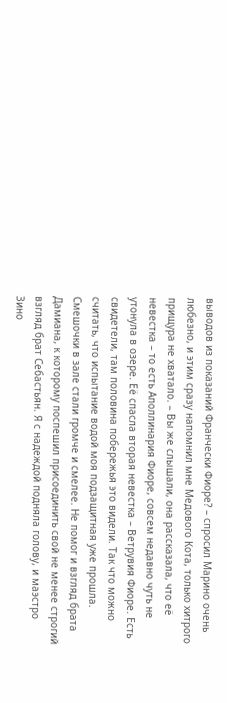выводов из показаний Франчески Фиоре? – спросил Марино очень любезно, и этим сразу напомнил мне Медового Кота, только хитрого прищура не хватало. – Вы же слышали, она рассказала, что её невестка – то есть Аполлинария Фиоре, совсем недавно чуть не утонула в озере. Её спасла вторая невестка – Ветрувия Фиоре. Есть свидетели, там половина побережья это видели. Так что можно считать, что испытание водой моя подзащитная уже прошла. Смешочки в зале стали громче и смелее. Не помог и взгляд брата Дамиана, к которому поспешил присоединить свой не менее строгий взгляд брат Себастьян. Я с надеждой подняла голову, и маэстро Зино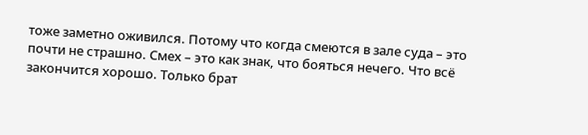тоже заметно оживился. Потому что когда смеются в зале суда – это почти не страшно. Смех – это как знак, что бояться нечего. Что всё закончится хорошо. Только брат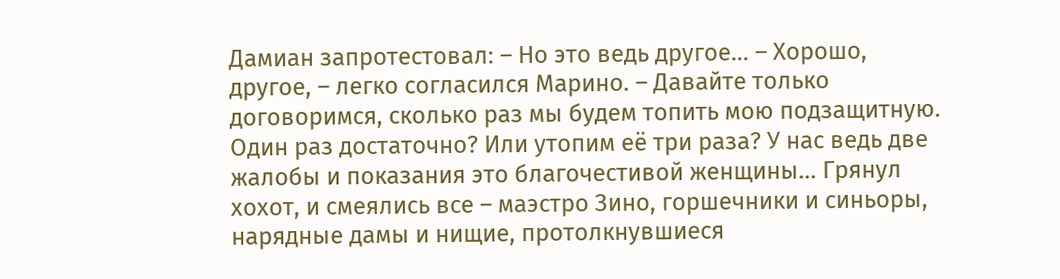Дамиан запротестовал: – Но это ведь другое… – Хорошо, другое, – легко согласился Марино. – Давайте только договоримся, сколько раз мы будем топить мою подзащитную. Один раз достаточно? Или утопим её три раза? У нас ведь две жалобы и показания это благочестивой женщины… Грянул хохот, и смеялись все – маэстро Зино, горшечники и синьоры, нарядные дамы и нищие, протолкнувшиеся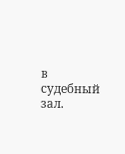в судебный зал.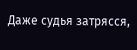Даже судья затрясся,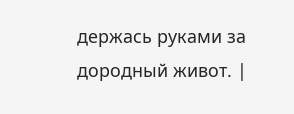держась руками за дородный живот. |